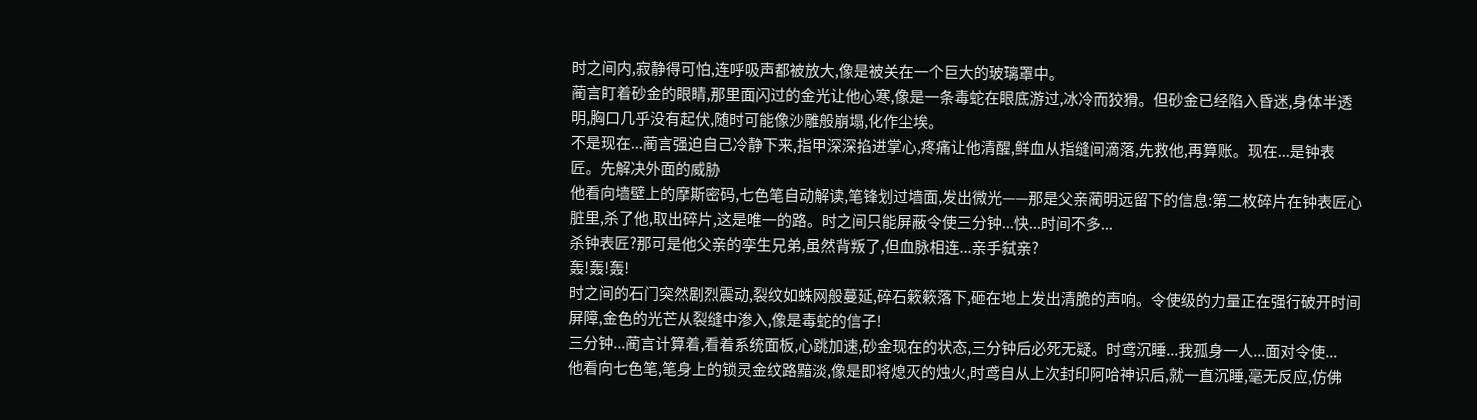时之间内,寂静得可怕,连呼吸声都被放大,像是被关在一个巨大的玻璃罩中。
蔺言盯着砂金的眼睛,那里面闪过的金光让他心寒,像是一条毒蛇在眼底游过,冰冷而狡猾。但砂金已经陷入昏迷,身体半透明,胸口几乎没有起伏,随时可能像沙雕般崩塌,化作尘埃。
不是现在...蔺言强迫自己冷静下来,指甲深深掐进掌心,疼痛让他清醒,鲜血从指缝间滴落,先救他,再算账。现在...是钟表匠。先解决外面的威胁
他看向墙壁上的摩斯密码,七色笔自动解读,笔锋划过墙面,发出微光——那是父亲蔺明远留下的信息:第二枚碎片在钟表匠心脏里,杀了他,取出碎片,这是唯一的路。时之间只能屏蔽令使三分钟...快...时间不多...
杀钟表匠?那可是他父亲的孪生兄弟,虽然背叛了,但血脉相连...亲手弑亲?
轰!轰!轰!
时之间的石门突然剧烈震动,裂纹如蛛网般蔓延,碎石簌簌落下,砸在地上发出清脆的声响。令使级的力量正在强行破开时间屏障,金色的光芒从裂缝中渗入,像是毒蛇的信子!
三分钟...蔺言计算着,看着系统面板,心跳加速,砂金现在的状态,三分钟后必死无疑。时鸢沉睡...我孤身一人...面对令使...
他看向七色笔,笔身上的锁灵金纹路黯淡,像是即将熄灭的烛火,时鸢自从上次封印阿哈神识后,就一直沉睡,毫无反应,仿佛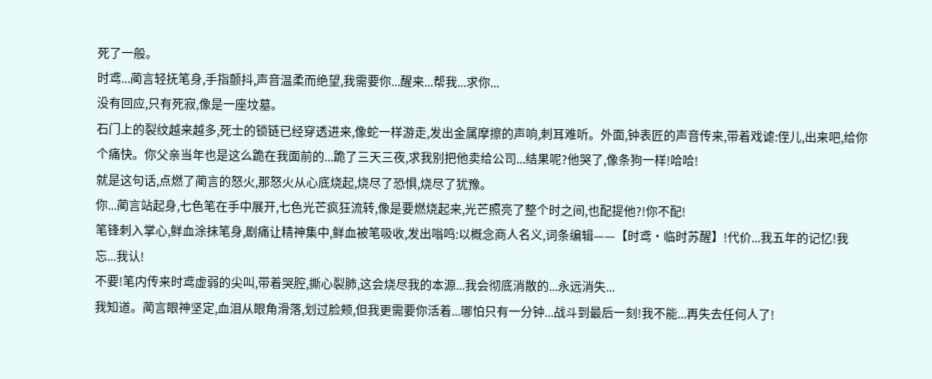死了一般。
时鸢...蔺言轻抚笔身,手指颤抖,声音温柔而绝望,我需要你...醒来...帮我...求你...
没有回应,只有死寂,像是一座坟墓。
石门上的裂纹越来越多,死士的锁链已经穿透进来,像蛇一样游走,发出金属摩擦的声响,刺耳难听。外面,钟表匠的声音传来,带着戏谑:侄儿,出来吧,给你个痛快。你父亲当年也是这么跪在我面前的...跪了三天三夜,求我别把他卖给公司...结果呢?他哭了,像条狗一样!哈哈!
就是这句话,点燃了蔺言的怒火,那怒火从心底烧起,烧尽了恐惧,烧尽了犹豫。
你...蔺言站起身,七色笔在手中展开,七色光芒疯狂流转,像是要燃烧起来,光芒照亮了整个时之间,也配提他?!你不配!
笔锋刺入掌心,鲜血涂抹笔身,剧痛让精神集中,鲜血被笔吸收,发出嗡鸣:以概念商人名义,词条编辑——【时鸢·临时苏醒】!代价...我五年的记忆!我忘...我认!
不要!笔内传来时鸢虚弱的尖叫,带着哭腔,撕心裂肺,这会烧尽我的本源...我会彻底消散的...永远消失...
我知道。蔺言眼神坚定,血泪从眼角滑落,划过脸颊,但我更需要你活着...哪怕只有一分钟...战斗到最后一刻!我不能...再失去任何人了!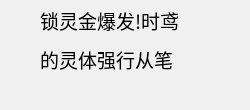锁灵金爆发!时鸢的灵体强行从笔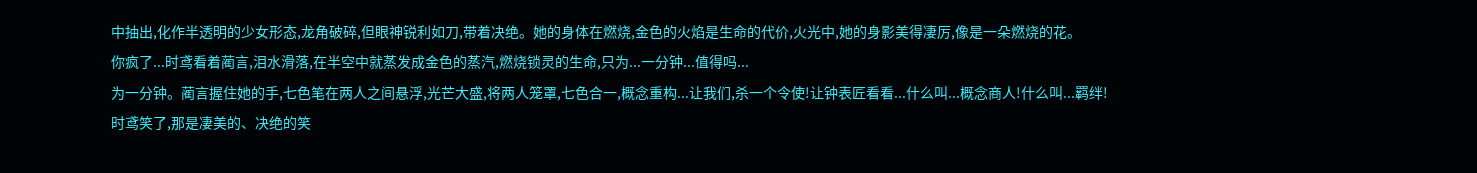中抽出,化作半透明的少女形态,龙角破碎,但眼神锐利如刀,带着决绝。她的身体在燃烧,金色的火焰是生命的代价,火光中,她的身影美得凄厉,像是一朵燃烧的花。
你疯了...时鸢看着蔺言,泪水滑落,在半空中就蒸发成金色的蒸汽,燃烧锁灵的生命,只为...一分钟...值得吗...
为一分钟。蔺言握住她的手,七色笔在两人之间悬浮,光芒大盛,将两人笼罩,七色合一,概念重构...让我们,杀一个令使!让钟表匠看看...什么叫...概念商人!什么叫...羁绊!
时鸢笑了,那是凄美的、决绝的笑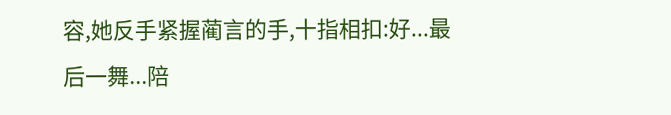容,她反手紧握蔺言的手,十指相扣:好...最后一舞...陪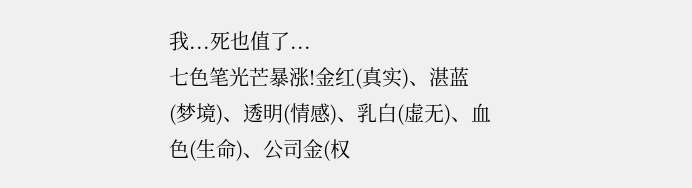我...死也值了...
七色笔光芒暴涨!金红(真实)、湛蓝(梦境)、透明(情感)、乳白(虚无)、血色(生命)、公司金(权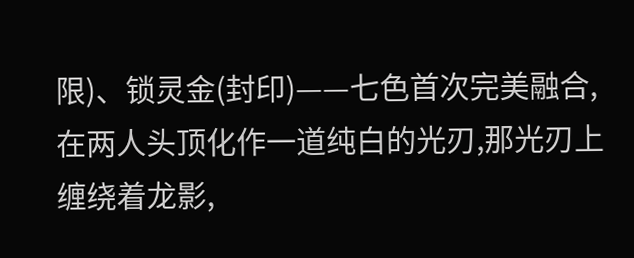限)、锁灵金(封印)——七色首次完美融合,在两人头顶化作一道纯白的光刃,那光刃上缠绕着龙影,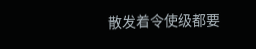散发着令使级都要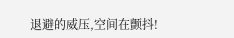退避的威压,空间在颤抖!